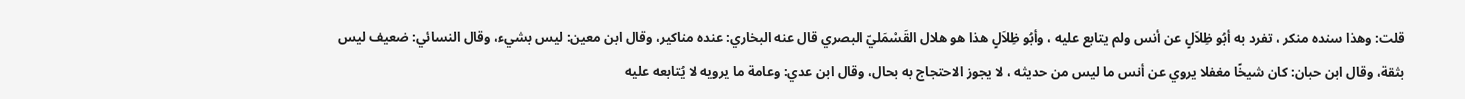قلت: وهذا سنده منكر ، تفرد به أبُو ظِلاَلٍ عن أنس ولم يتابع عليه ، وأبُو ظِلاَلٍ هذا هو هلال القَسْمَليّ البصري قال عنه البخاري: عنده مناكير، وقال ابن معين: ليس بشيء، وقال النسائي: ضعيف ليس بثقة، وقال ابن حبان: كان شيخًا مغفلا يروي عن أنس ما ليس من حديثه ، لا يجوز الاحتجاج به بحال، وقال ابن عدي: وعامة ما يرويه لا يُتابعه عليه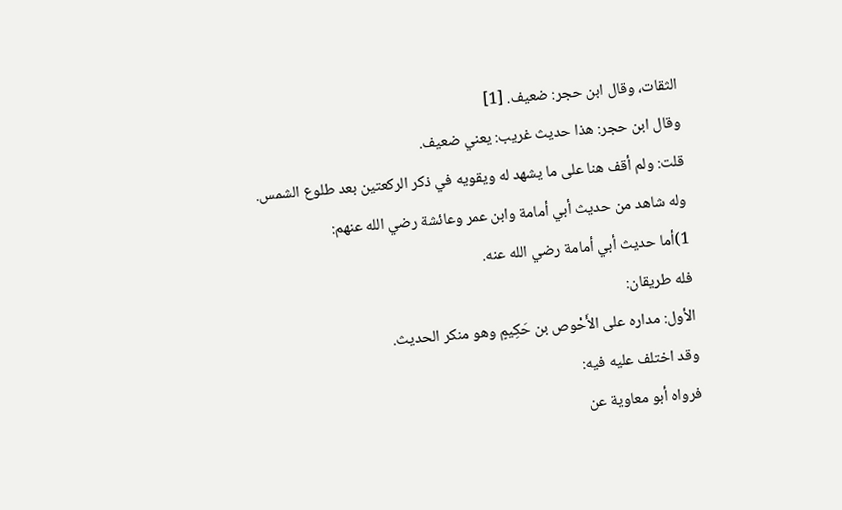الثقات، وقال ابن حجر: ضعيف. [1]
وقال ابن حجر: هذا حديث غريب: يعني ضعيف.
قلت: ولم أقف هنا على ما يشهد له ويقويه في ذكر الركعتين بعد طلوع الشمس.
وله شاهد من حديث أبي أمامة وابن عمر وعائشة رضي الله عنهم:
1)أما حديث أبي أمامة رضي الله عنه.
فله طريقان:
الأول: مداره على الأَحْوص بن حَكِيمٍ وهو منكر الحديث.
وقد اختلف عليه فيه:
فرواه أبو معاوية عن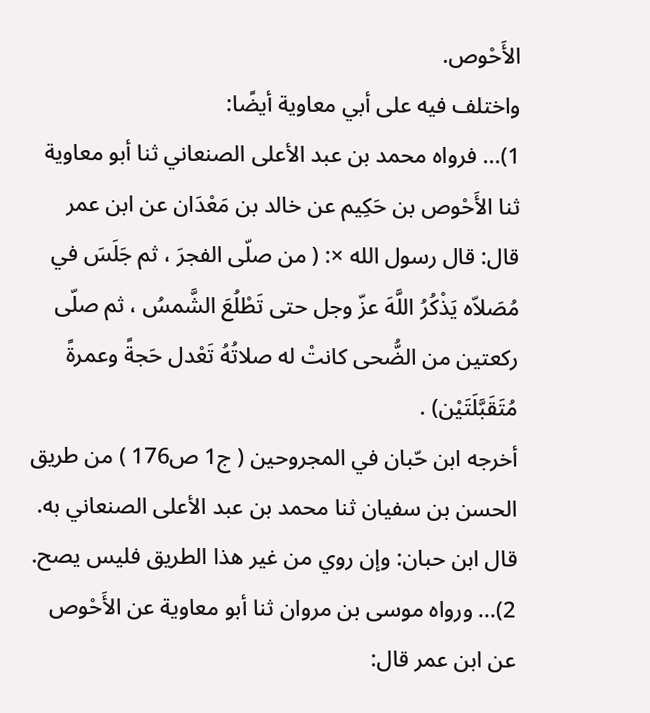الأَحْوص.
واختلف فيه على أبي معاوية أيضًا:
1)... فرواه محمد بن عبد الأعلى الصنعاني ثنا أبو معاوية ثنا الأَحْوص بن حَكِيم عن خالد بن مَعْدَان عن ابن عمر قال: قال رسول الله ×: ( من صلّى الفجرَ ، ثم جَلَسَ في مُصَلاّه يَذْكُرُ اللَّهَ عزّ وجل حتى تَطْلُعَ الشَّمسُ ، ثم صلّى ركعتين من الضُّحى كانتْ له صلاتُهُ تَعْدل حَجةً وعمرةً مُتَقَبَّلَتَيْن) .
أخرجه ابن حّبان في المجروحين ( ج1 ص176 ) من طريق الحسن بن سفيان ثنا محمد بن عبد الأعلى الصنعاني به.
قال ابن حبان: وإن روي من غير هذا الطريق فليس يصح.
2)... ورواه موسى بن مروان ثنا أبو معاوية عن الأَحْوص عن ابن عمر قال: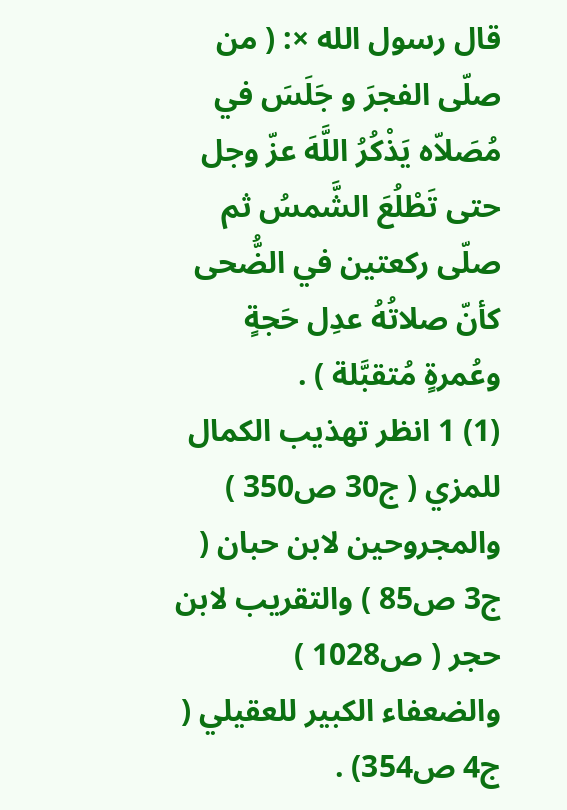قال رسول الله ×: ( من صلّى الفجرَ و جَلَسَ في مُصَلاّه يَذْكُرُ اللَّهَ عزّ وجل حتى تَطْلُعَ الشَّمسُ ثم صلّى ركعتين في الضُّحى كأنّ صلاتُهُ عدِل حَجةٍ وعُمرةٍ مُتقبَّلة ) .
(1) 1 انظر تهذيب الكمال للمزي ( ج30 ص350 ) والمجروحين لابن حبان ( ج3 ص85 ) والتقريب لابن حجر ( ص1028 ) والضعفاء الكبير للعقيلي ( ج4 ص354) .